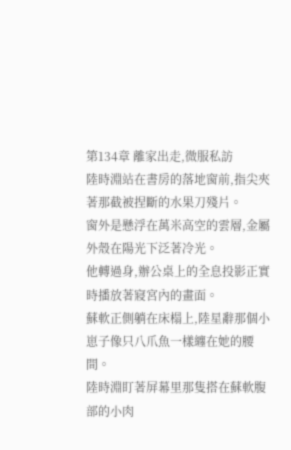第134章 離家出走,微服私訪
陸時淵站在書房的落地窗前,指尖夾著那截被捏斷的水果刀殘片。
窗外是懸浮在萬米高空的雲層,金屬外殼在陽光下泛著冷光。
他轉過身,辦公桌上的全息投影正實時播放著寢宮內的畫面。
蘇軟正側躺在床榻上,陸星辭那個小崽子像只八爪魚一樣纏在她的腰間。
陸時淵盯著屏幕里那隻搭在蘇軟腹部的小肉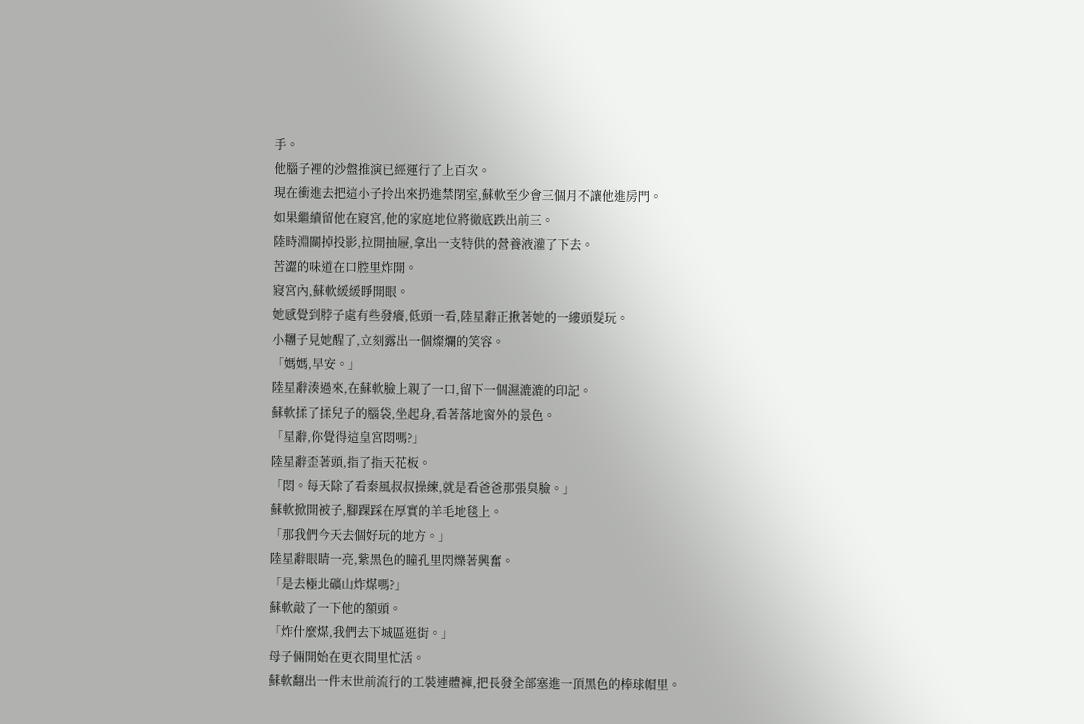手。
他腦子裡的沙盤推演已經運行了上百次。
現在衝進去把這小子拎出來扔進禁閉室,蘇軟至少會三個月不讓他進房門。
如果繼續留他在寢宮,他的家庭地位將徹底跌出前三。
陸時淵關掉投影,拉開抽屜,拿出一支特供的營養液灌了下去。
苦澀的味道在口腔里炸開。
寢宮內,蘇軟緩緩睜開眼。
她感覺到脖子處有些發癢,低頭一看,陸星辭正揪著她的一縷頭髮玩。
小糰子見她醒了,立刻露出一個燦爛的笑容。
「媽媽,早安。」
陸星辭湊過來,在蘇軟臉上親了一口,留下一個濕漉漉的印記。
蘇軟揉了揉兒子的腦袋,坐起身,看著落地窗外的景色。
「星辭,你覺得這皇宮悶嗎?」
陸星辭歪著頭,指了指天花板。
「悶。每天除了看秦風叔叔操練,就是看爸爸那張臭臉。」
蘇軟掀開被子,腳踝踩在厚實的羊毛地毯上。
「那我們今天去個好玩的地方。」
陸星辭眼睛一亮,紫黑色的瞳孔里閃爍著興奮。
「是去極北礦山炸煤嗎?」
蘇軟敲了一下他的額頭。
「炸什麼煤,我們去下城區逛街。」
母子倆開始在更衣間里忙活。
蘇軟翻出一件末世前流行的工裝連體褲,把長發全部塞進一頂黑色的棒球帽里。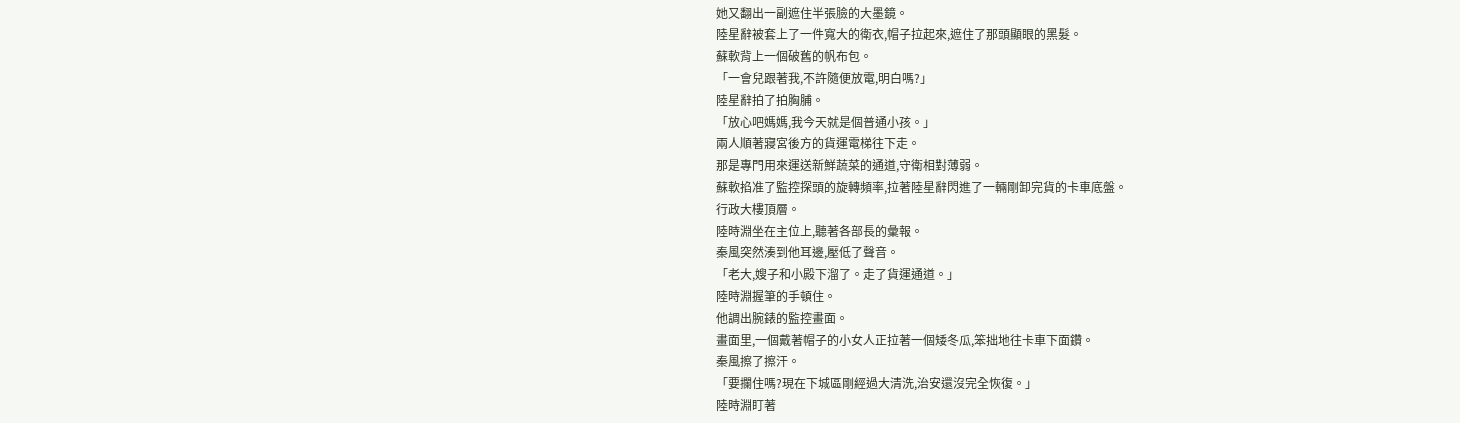她又翻出一副遮住半張臉的大墨鏡。
陸星辭被套上了一件寬大的衛衣,帽子拉起來,遮住了那頭顯眼的黑髮。
蘇軟背上一個破舊的帆布包。
「一會兒跟著我,不許隨便放電,明白嗎?」
陸星辭拍了拍胸脯。
「放心吧媽媽,我今天就是個普通小孩。」
兩人順著寢宮後方的貨運電梯往下走。
那是專門用來運送新鮮蔬菜的通道,守衛相對薄弱。
蘇軟掐准了監控探頭的旋轉頻率,拉著陸星辭閃進了一輛剛卸完貨的卡車底盤。
行政大樓頂層。
陸時淵坐在主位上,聽著各部長的彙報。
秦風突然湊到他耳邊,壓低了聲音。
「老大,嫂子和小殿下溜了。走了貨運通道。」
陸時淵握筆的手頓住。
他調出腕錶的監控畫面。
畫面里,一個戴著帽子的小女人正拉著一個矮冬瓜,笨拙地往卡車下面鑽。
秦風擦了擦汗。
「要攔住嗎?現在下城區剛經過大清洗,治安還沒完全恢復。」
陸時淵盯著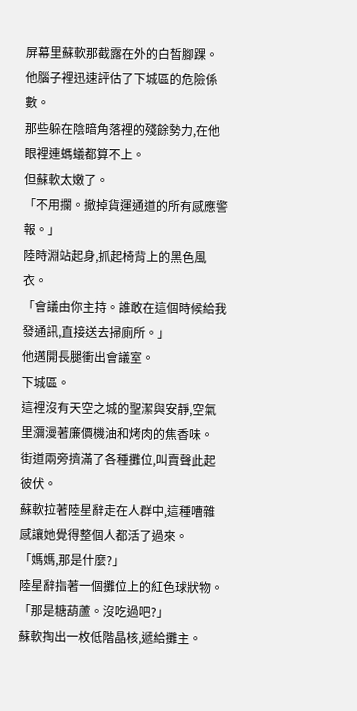屏幕里蘇軟那截露在外的白皙腳踝。
他腦子裡迅速評估了下城區的危險係數。
那些躲在陰暗角落裡的殘餘勢力,在他眼裡連螞蟻都算不上。
但蘇軟太嫩了。
「不用攔。撤掉貨運通道的所有感應警報。」
陸時淵站起身,抓起椅背上的黑色風衣。
「會議由你主持。誰敢在這個時候給我發通訊,直接送去掃廁所。」
他邁開長腿衝出會議室。
下城區。
這裡沒有天空之城的聖潔與安靜,空氣里瀰漫著廉價機油和烤肉的焦香味。
街道兩旁擠滿了各種攤位,叫賣聲此起彼伏。
蘇軟拉著陸星辭走在人群中,這種嘈雜感讓她覺得整個人都活了過來。
「媽媽,那是什麼?」
陸星辭指著一個攤位上的紅色球狀物。
「那是糖葫蘆。沒吃過吧?」
蘇軟掏出一枚低階晶核,遞給攤主。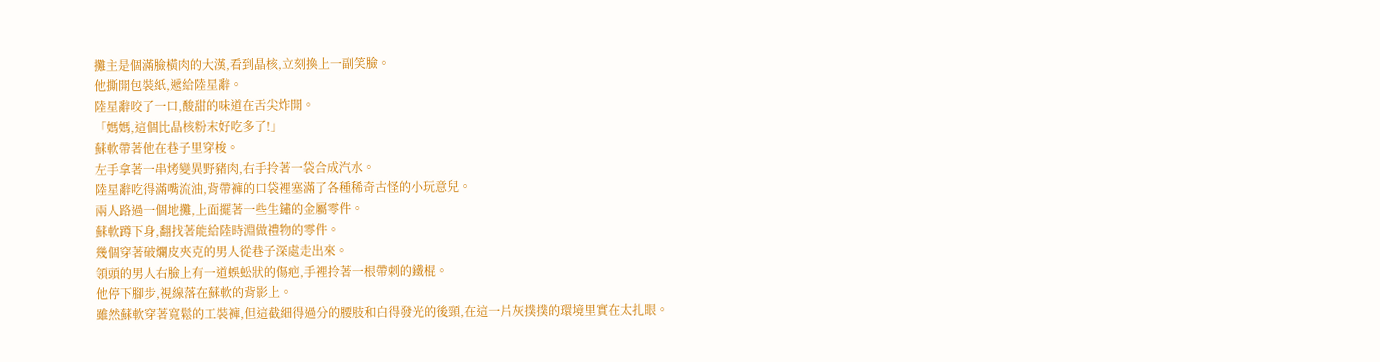攤主是個滿臉橫肉的大漢,看到晶核,立刻換上一副笑臉。
他撕開包裝紙,遞給陸星辭。
陸星辭咬了一口,酸甜的味道在舌尖炸開。
「媽媽,這個比晶核粉末好吃多了!」
蘇軟帶著他在巷子里穿梭。
左手拿著一串烤變異野豬肉,右手拎著一袋合成汽水。
陸星辭吃得滿嘴流油,背帶褲的口袋裡塞滿了各種稀奇古怪的小玩意兒。
兩人路過一個地攤,上面擺著一些生鏽的金屬零件。
蘇軟蹲下身,翻找著能給陸時淵做禮物的零件。
幾個穿著破爛皮夾克的男人從巷子深處走出來。
領頭的男人右臉上有一道蜈蚣狀的傷疤,手裡拎著一根帶刺的鐵棍。
他停下腳步,視線落在蘇軟的背影上。
雖然蘇軟穿著寬鬆的工裝褲,但這截細得過分的腰肢和白得發光的後頸,在這一片灰撲撲的環境里實在太扎眼。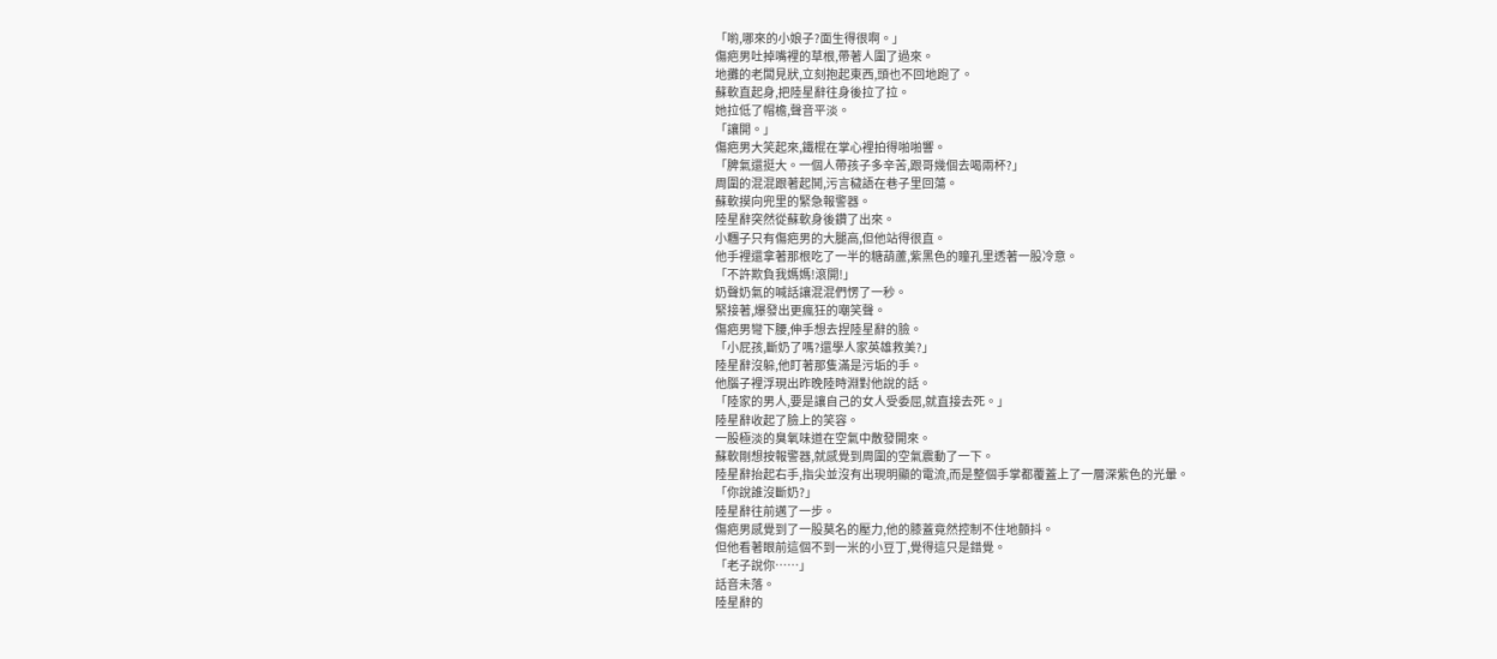「喲,哪來的小娘子?面生得很啊。」
傷疤男吐掉嘴裡的草根,帶著人圍了過來。
地攤的老闆見狀,立刻抱起東西,頭也不回地跑了。
蘇軟直起身,把陸星辭往身後拉了拉。
她拉低了帽檐,聲音平淡。
「讓開。」
傷疤男大笑起來,鐵棍在掌心裡拍得啪啪響。
「脾氣還挺大。一個人帶孩子多辛苦,跟哥幾個去喝兩杯?」
周圍的混混跟著起鬨,污言穢語在巷子里回蕩。
蘇軟摸向兜里的緊急報警器。
陸星辭突然從蘇軟身後鑽了出來。
小糰子只有傷疤男的大腿高,但他站得很直。
他手裡還拿著那根吃了一半的糖葫蘆,紫黑色的瞳孔里透著一股冷意。
「不許欺負我媽媽!滾開!」
奶聲奶氣的喊話讓混混們愣了一秒。
緊接著,爆發出更瘋狂的嘲笑聲。
傷疤男彎下腰,伸手想去捏陸星辭的臉。
「小屁孩,斷奶了嗎?還學人家英雄救美?」
陸星辭沒躲,他盯著那隻滿是污垢的手。
他腦子裡浮現出昨晚陸時淵對他說的話。
「陸家的男人,要是讓自己的女人受委屈,就直接去死。」
陸星辭收起了臉上的笑容。
一股極淡的臭氧味道在空氣中散發開來。
蘇軟剛想按報警器,就感覺到周圍的空氣震動了一下。
陸星辭抬起右手,指尖並沒有出現明顯的電流,而是整個手掌都覆蓋上了一層深紫色的光暈。
「你說誰沒斷奶?」
陸星辭往前邁了一步。
傷疤男感覺到了一股莫名的壓力,他的膝蓋竟然控制不住地顫抖。
但他看著眼前這個不到一米的小豆丁,覺得這只是錯覺。
「老子說你……」
話音未落。
陸星辭的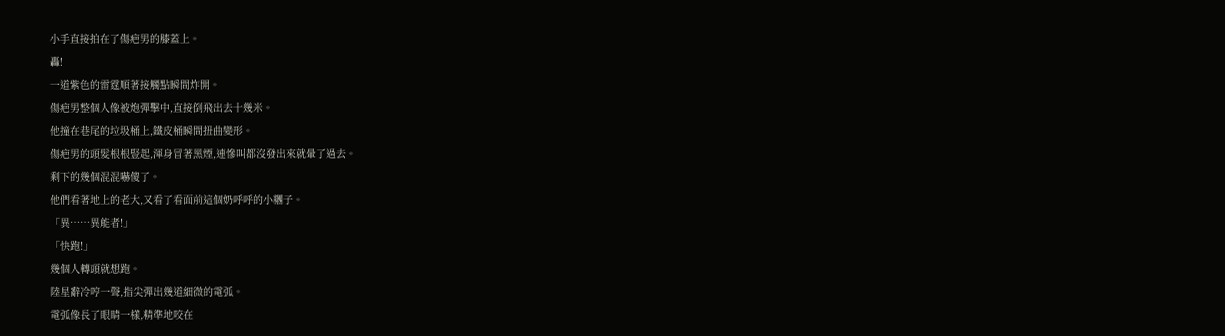小手直接拍在了傷疤男的膝蓋上。
轟!
一道紫色的雷霆順著接觸點瞬間炸開。
傷疤男整個人像被炮彈擊中,直接倒飛出去十幾米。
他撞在巷尾的垃圾桶上,鐵皮桶瞬間扭曲變形。
傷疤男的頭髮根根豎起,渾身冒著黑煙,連慘叫都沒發出來就暈了過去。
剩下的幾個混混嚇傻了。
他們看著地上的老大,又看了看面前這個奶呼呼的小糰子。
「異……異能者!」
「快跑!」
幾個人轉頭就想跑。
陸星辭冷哼一聲,指尖彈出幾道細微的電弧。
電弧像長了眼睛一樣,精準地咬在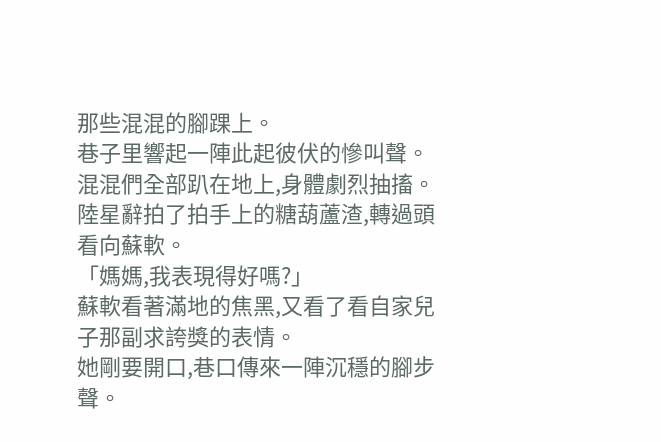那些混混的腳踝上。
巷子里響起一陣此起彼伏的慘叫聲。
混混們全部趴在地上,身體劇烈抽搐。
陸星辭拍了拍手上的糖葫蘆渣,轉過頭看向蘇軟。
「媽媽,我表現得好嗎?」
蘇軟看著滿地的焦黑,又看了看自家兒子那副求誇獎的表情。
她剛要開口,巷口傳來一陣沉穩的腳步聲。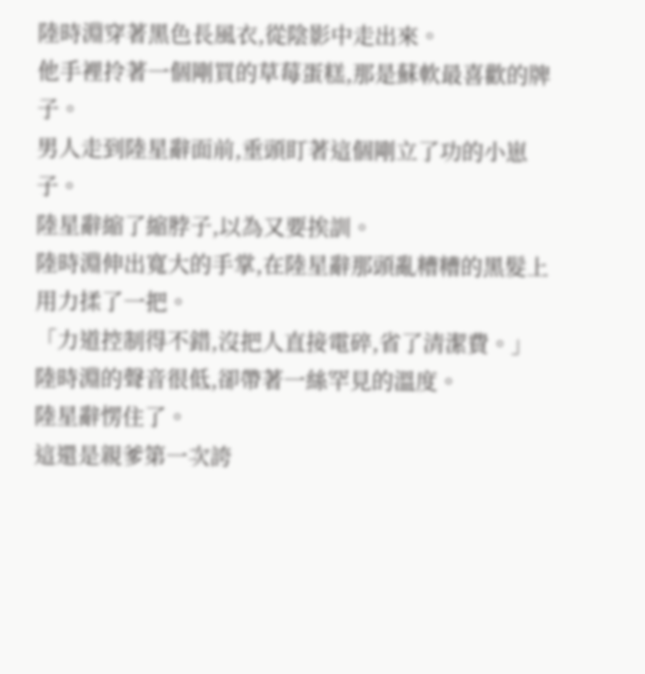陸時淵穿著黑色長風衣,從陰影中走出來。
他手裡拎著一個剛買的草莓蛋糕,那是蘇軟最喜歡的牌子。
男人走到陸星辭面前,垂頭盯著這個剛立了功的小崽子。
陸星辭縮了縮脖子,以為又要挨訓。
陸時淵伸出寬大的手掌,在陸星辭那頭亂糟糟的黑髮上用力揉了一把。
「力道控制得不錯,沒把人直接電碎,省了清潔費。」
陸時淵的聲音很低,卻帶著一絲罕見的溫度。
陸星辭愣住了。
這還是親爹第一次誇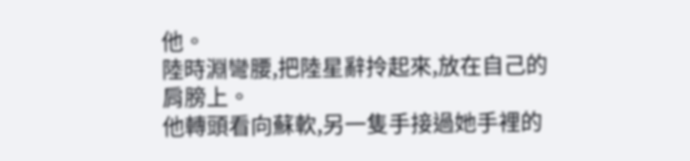他。
陸時淵彎腰,把陸星辭拎起來,放在自己的肩膀上。
他轉頭看向蘇軟,另一隻手接過她手裡的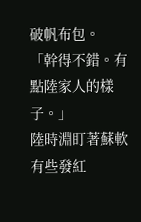破帆布包。
「幹得不錯。有點陸家人的樣子。」
陸時淵盯著蘇軟有些發紅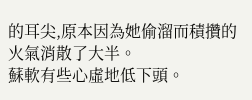的耳尖,原本因為她偷溜而積攢的火氣消散了大半。
蘇軟有些心虛地低下頭。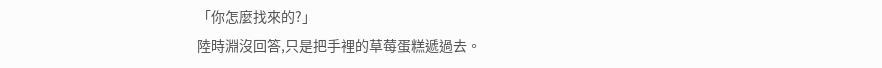「你怎麼找來的?」
陸時淵沒回答,只是把手裡的草莓蛋糕遞過去。